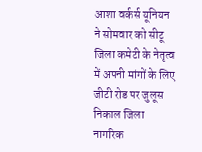आशा वर्कर्स यूनियन ने सोमवार को सीटू जिला कमेटी के नेतृत्व में अपनी मांगों के लिए जीटी रोड पर जुलूस निकाल जिला नागरिक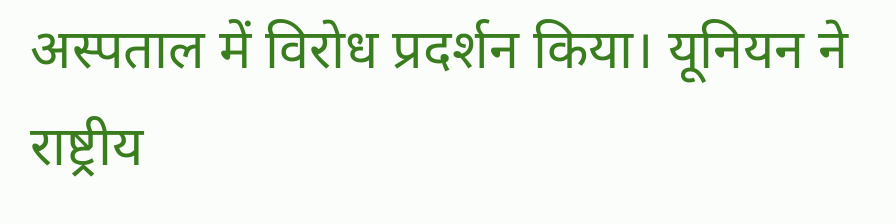अस्पताल में विरोध प्रदर्शन किया। यूनियन ने राष्ट्रीय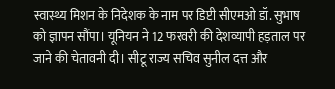स्वास्थ्य मिशन के निदेशक के नाम पर डिप्टी सीएमओ डॉ. सुभाष को ज्ञापन सौंपा। यूनियन ने 12 फरवरी की देशव्यापी हड़ताल पर जाने की चेतावनी दी। सीटू राज्य सचिव सुनील दत्त और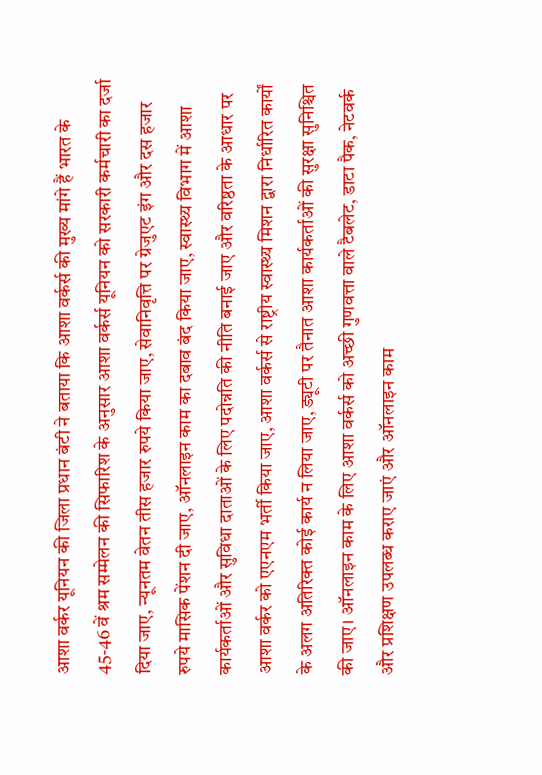आशा वर्कर यूनियन की जिला प्रधान बंटी ने बताया कि आशा वर्कर्स की मुख्य मांगे हैं भारत के 45-46 वें श्रम सम्मेलन की सिफारिश के अनुसार आशा वर्कर्स यूनियन को सरकारी कर्मचारी का दर्जा दिया जाए, न्यूनतम वेतन तीस हजार रुपये किया जाए, सेवानिवृत्ति पर ग्रेजुएट इंग और दस हजार रुपये मासिक पेंशन दी जाए, ऑनलाइन काम का दबाव बंद किया जाए, स्वास्थ्य विभाग में आशा कार्यकर्ताओं और सुविधा दाताओं के लिए पदोन्नति की नीति बनाई जाए और वरिष्ठता के आधार पर आशा वर्कर को एएनएम भर्ती किया जाए, आशा वर्कर्स से राष्ट्रीय स्वास्थ्य मिशन द्वारा निर्धारित कार्यों के अलग अतिरिक्त कोई कार्य न लिया जाए, ड्यूटी पर तैनात आशा कार्यकर्ताओं की सुरक्षा सुनिश्चित की जाए। ऑनलाइन काम के लिए आशा वर्कर्स को अच्छी गुणवत्ता वाले टैबलेट, डाटा पैक, नेटवर्क और प्रशिक्षण उपलब्ध कराए जाएं और ऑनलाइन काम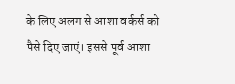के लिए अलग से आशा वर्कर्स को पैसे दिए जाएं। इससे पूर्व आशा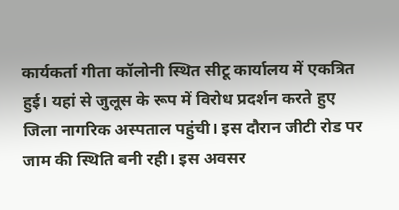कार्यकर्ता गीता कॉलोनी स्थित सीटू कार्यालय में एकत्रित हुई। यहां से जुलूस के रूप में विरोध प्रदर्शन करते हुए जिला नागरिक अस्पताल पहुंची। इस दौरान जीटी रोड पर जाम की स्थिति बनी रही। इस अवसर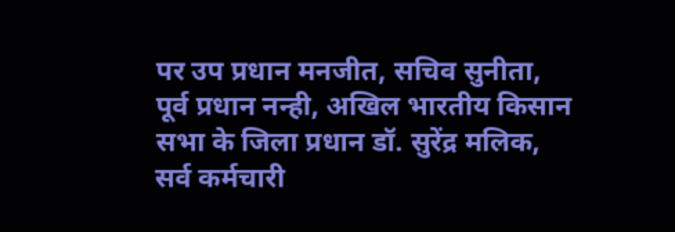पर उप प्रधान मनजीत, सचिव सुनीता, पूर्व प्रधान नन्ही, अखिल भारतीय किसान सभा के जिला प्रधान डॉ. सुरेंद्र मलिक, सर्व कर्मचारी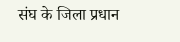संघ के जिला प्रधान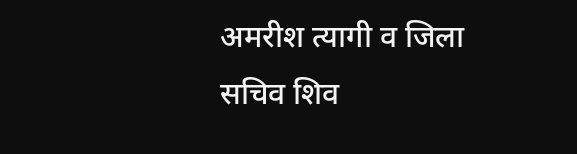अमरीश त्यागी व जिला सचिव शिव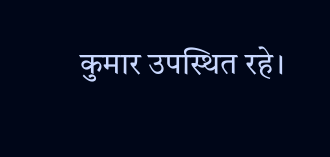कुमार उपस्थित रहे।